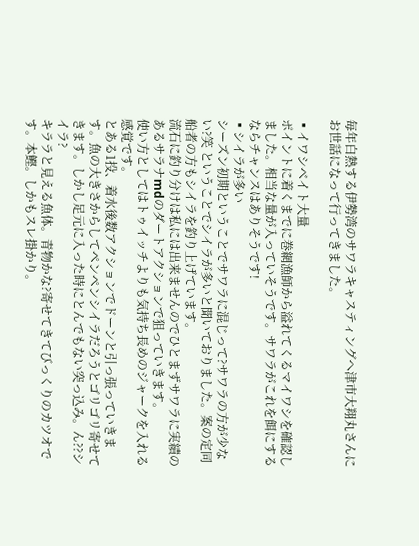毎年白熱する伊勢湾のサワラキャスティングへ津市大翔丸さんにお世話になって行ってきました。

▪イワシベイト大量
ポイントに着くまでに巻網漁師から溢れてくるマイワシを確認しました。相当な量が入っていそうです。サワラがこれを餌にするならチャンスはありそうです!
▪シイラが多い
シーズン初期ということでサワラに混じって?サワラの方が少ない?笑 ということでシイラが多いと聞いておりました。案の定同船者の方もシイラを釣り上げています。
流石に釣り分けは私には出来ませんのでひとまずサワラに実績のあるサラナmdのダートアクションで狙っていきます。
使い方としてはトゥイッチよりも気持ち長めのジャークを入れる感覚です。
とある1投、着水後数アクションでドーンと引っ張っていきます。魚の大きさからしてペンペンシイラだろうとゴリゴリ寄せてきます。しかし足元に入った時にとんでもない突っ込み。ん??シイラ?
キララと見える魚体。青物かな?寄せてきてびっくりのカツオです。本鰹。しかもスレ掛かり。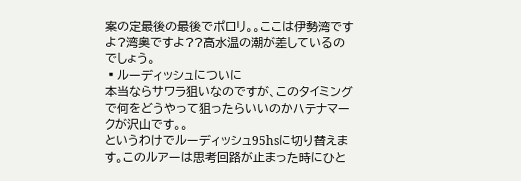案の定最後の最後でポロリ。。ここは伊勢湾ですよ?湾奥ですよ??高水温の潮が差しているのでしょう。
▪ルーディッシュについに
本当ならサワラ狙いなのですが、このタイミングで何をどうやって狙ったらいいのかハテナマークが沢山です。。
というわけでルーディッシュ95hsに切り替えます。このルアーは思考回路が止まった時にひと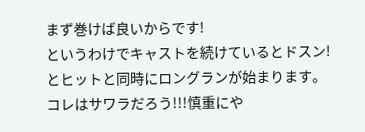まず巻けば良いからです!
というわけでキャストを続けているとドスン!とヒットと同時にロングランが始まります。コレはサワラだろう!!!慎重にや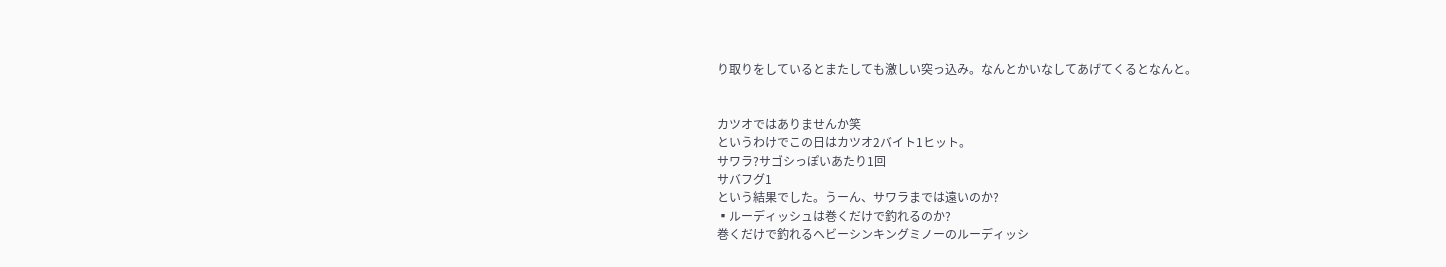り取りをしているとまたしても激しい突っ込み。なんとかいなしてあげてくるとなんと。


カツオではありませんか笑
というわけでこの日はカツオ2バイト1ヒット。
サワラ?サゴシっぽいあたり1回
サバフグ1
という結果でした。うーん、サワラまでは遠いのか?
▪ルーディッシュは巻くだけで釣れるのか?
巻くだけで釣れるヘビーシンキングミノーのルーディッシ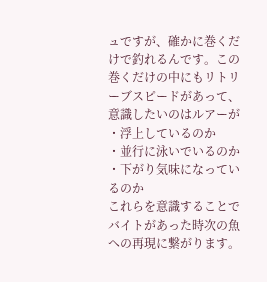ュですが、確かに巻くだけで釣れるんです。この巻くだけの中にもリトリーブスピードがあって、意識したいのはルアーが
・浮上しているのか
・並行に泳いでいるのか
・下がり気味になっているのか
これらを意識することでバイトがあった時次の魚への再現に繋がります。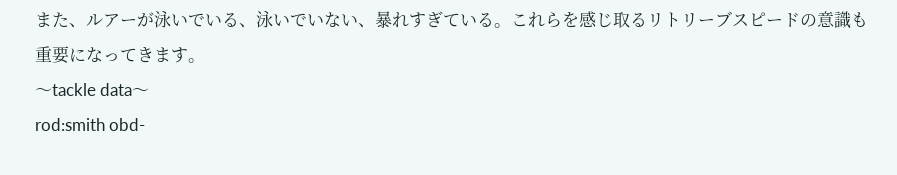また、ルアーが泳いでいる、泳いでいない、暴れすぎている。これらを感じ取るリトリーブスピードの意識も重要になってきます。
〜tackle data〜
rod:smith obd-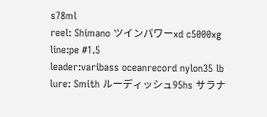s78ml
reel: Shimano ツインパワーxd c5000xg
line:pe #1.5
leader:varibass oceanrecord nylon35 lb
lure: Smith ルーディッシュ95hs サラナ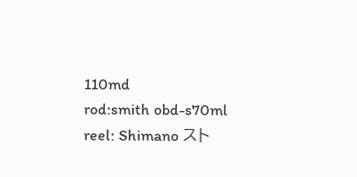110md
rod:smith obd-s70ml
reel: Shimano スト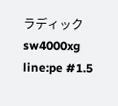ラディックsw4000xg
line:pe #1.5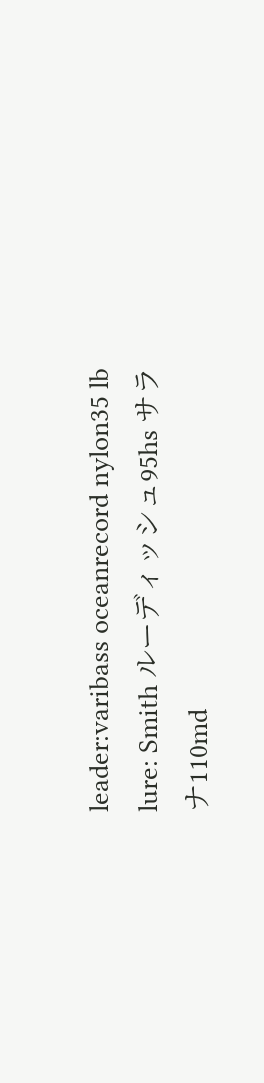leader:varibass oceanrecord nylon35 lb
lure: Smith ルーディッシュ95hs サラナ110md